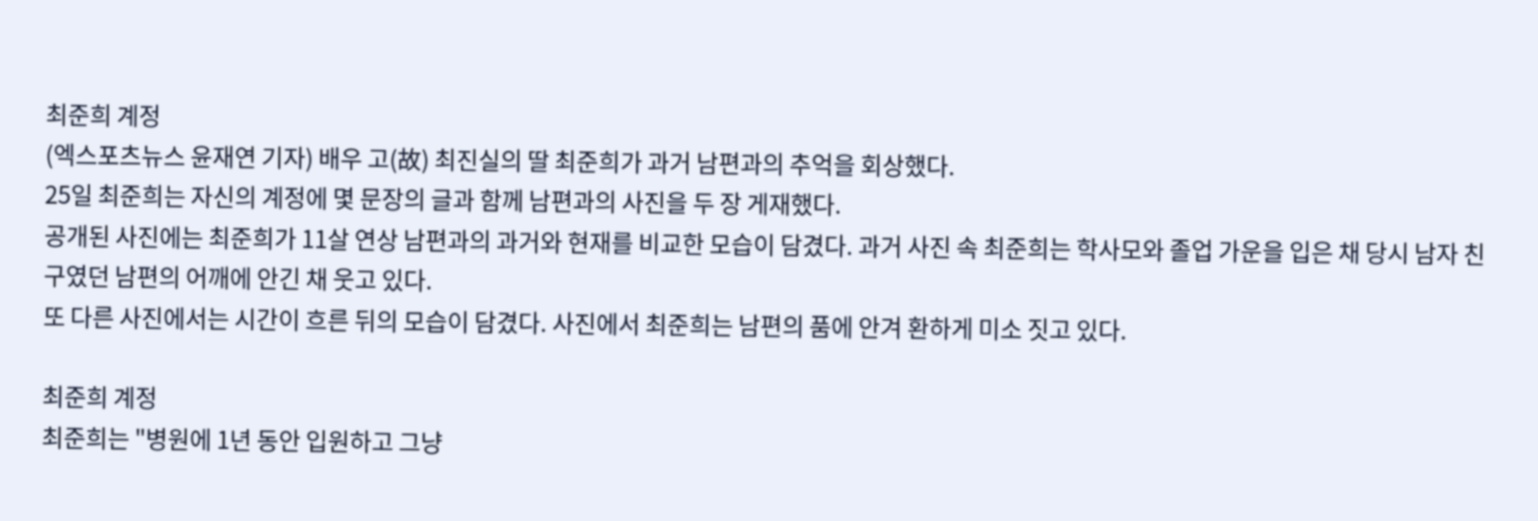최준희 계정
(엑스포츠뉴스 윤재연 기자) 배우 고(故) 최진실의 딸 최준희가 과거 남편과의 추억을 회상했다.
25일 최준희는 자신의 계정에 몇 문장의 글과 함께 남편과의 사진을 두 장 게재했다.
공개된 사진에는 최준희가 11살 연상 남편과의 과거와 현재를 비교한 모습이 담겼다. 과거 사진 속 최준희는 학사모와 졸업 가운을 입은 채 당시 남자 친구였던 남편의 어깨에 안긴 채 웃고 있다.
또 다른 사진에서는 시간이 흐른 뒤의 모습이 담겼다. 사진에서 최준희는 남편의 품에 안겨 환하게 미소 짓고 있다.

최준희 계정
최준희는 "병원에 1년 동안 입원하고 그냥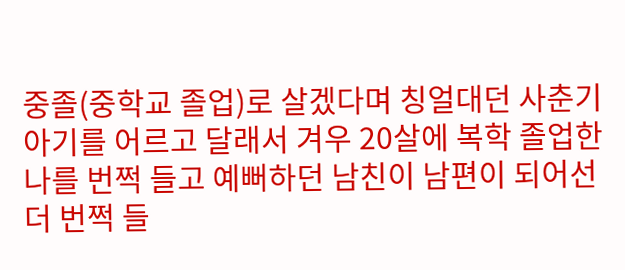중졸(중학교 졸업)로 살겠다며 칭얼대던 사춘기 아기를 어르고 달래서 겨우 20살에 복학 졸업한 나를 번쩍 들고 예뻐하던 남친이 남편이 되어선 더 번쩍 들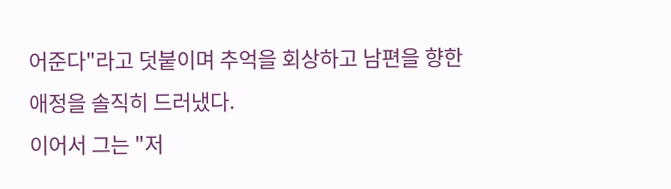어준다"라고 덧붙이며 추억을 회상하고 남편을 향한 애정을 솔직히 드러냈다.
이어서 그는 "저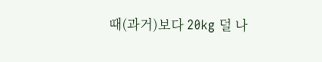때(과거)보다 20kg 덜 나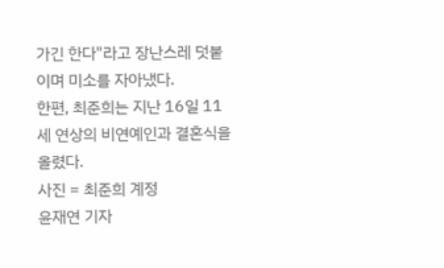가긴 한다"라고 장난스레 덧붙이며 미소를 자아냈다.
한편, 최준희는 지난 16일 11세 연상의 비연예인과 결혼식을 올렸다.
사진 = 최준희 계정
윤재연 기자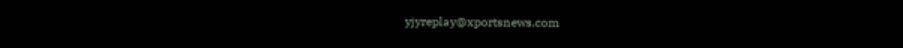yjyreplay@xportsnews.com